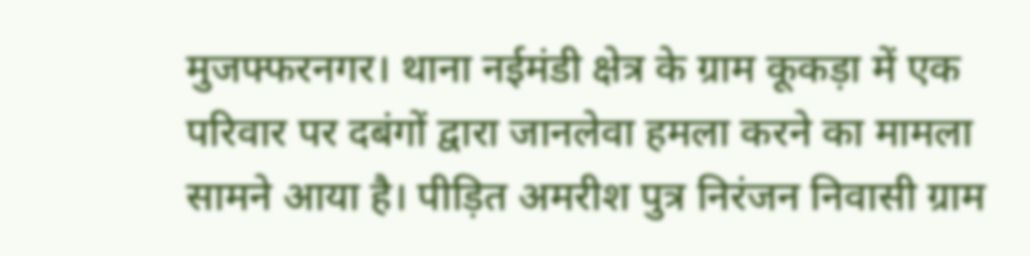मुजफ्फरनगर। थाना नईमंडी क्षेत्र के ग्राम कूकड़ा में एक परिवार पर दबंगों द्वारा जानलेवा हमला करने का मामला सामने आया है। पीड़ित अमरीश पुत्र निरंजन निवासी ग्राम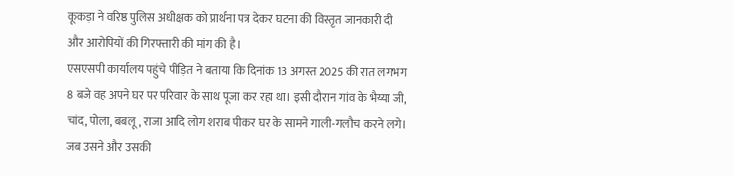कूकड़ा ने वरिष्ठ पुलिस अधीक्षक को प्रार्थना पत्र देकर घटना की विस्तृत जानकारी दी और आरोपियों की गिरफ्तारी की मांग की है।
एसएसपी कार्यालय पहुंचे पीड़ित ने बताया कि दिनांक 13 अगस्त 2025 की रात लगभग 8 बजे वह अपने घर पर परिवार के साथ पूजा कर रहा था। इसी दौरान गांव के भैय्या जी, चांद, पोला, बबलू, राजा आदि लोग शराब पीकर घर के सामने गाली-गलौच करने लगे। जब उसने और उसकी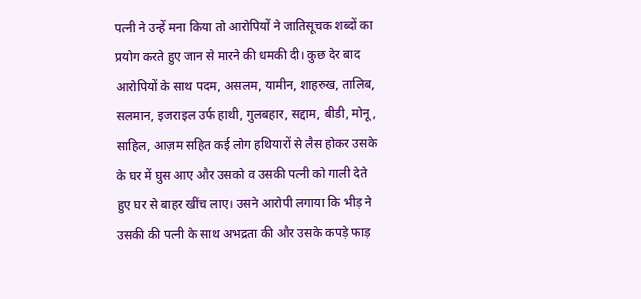पत्नी ने उन्हें मना किया तो आरोपियों ने जातिसूचक शब्दों का प्रयोग करते हुए जान से मारने की धमकी दी। कुछ देर बाद आरोपियों के साथ पदम, असलम, यामीन, शाहरुख, तालिब, सलमान, इजराइल उर्फ हाथी, गुलबहार, सद्दाम, बीडी, मोनू, साहिल, आज़म सहित कई लोग हथियारों से लैस होकर उसके के घर में घुस आए और उसको व उसकी पत्नी को गाली देते हुए घर से बाहर खींच लाए। उसने आरोपी लगाया कि भीड़ ने उसकी की पत्नी के साथ अभद्रता की और उसके कपड़े फाड़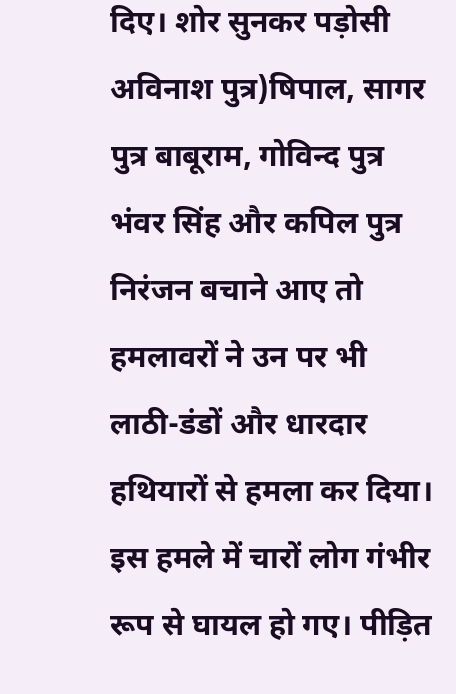दिए। शोर सुनकर पड़ोसी अविनाश पुत्र)षिपाल, सागर पुत्र बाबूराम, गोविन्द पुत्र भंवर सिंह और कपिल पुत्र निरंजन बचाने आए तो हमलावरों ने उन पर भी लाठी-डंडों और धारदार हथियारों से हमला कर दिया। इस हमले में चारों लोग गंभीर रूप से घायल हो गए। पीड़ित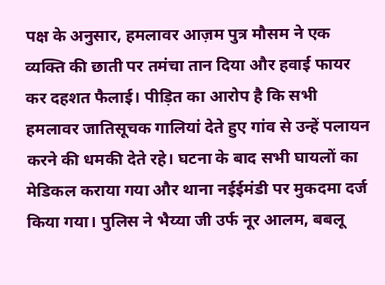पक्ष के अनुसार, हमलावर आज़म पुत्र मौसम ने एक व्यक्ति की छाती पर तमंचा तान दिया और हवाई फायर कर दहशत फैलाई। पीड़ित का आरोप है कि सभी हमलावर जातिसूचक गालियां देते हुए गांव से उन्हें पलायन करने की धमकी देते रहे। घटना के बाद सभी घायलों का मेडिकल कराया गया और थाना नईईमंडी पर मुकदमा दर्ज किया गया। पुलिस ने भैय्या जी उर्फ नूर आलम, बबलू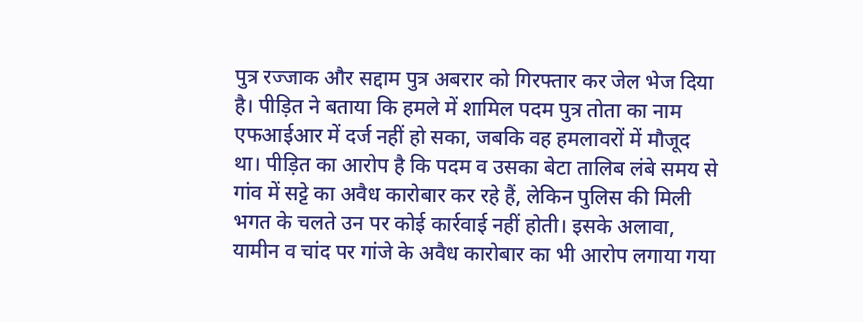पुत्र रज्जाक और सद्दाम पुत्र अबरार को गिरफ्तार कर जेल भेज दिया है। पीड़ित ने बताया कि हमले में शामिल पदम पुत्र तोता का नाम एफआईआर में दर्ज नहीं हो सका, जबकि वह हमलावरों में मौजूद था। पीड़ित का आरोप है कि पदम व उसका बेटा तालिब लंबे समय से गांव में सट्टे का अवैध कारोबार कर रहे हैं, लेकिन पुलिस की मिली भगत के चलते उन पर कोई कार्रवाई नहीं होती। इसके अलावा, यामीन व चांद पर गांजे के अवैध कारोबार का भी आरोप लगाया गया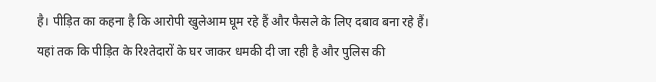है। पीड़ित का कहना है कि आरोपी खुलेआम घूम रहे हैं और फैसले के लिए दबाव बना रहे हैं। यहां तक कि पीड़ित के रिश्तेदारों के घर जाकर धमकी दी जा रही है और पुलिस की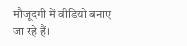मौजूदगी में वीडियो बनाए जा रहे हैं।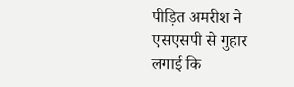पीड़ित अमरीश ने एसएसपी से गुहार लगाई कि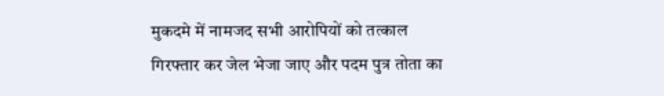मुकदमे में नामजद सभी आरोपियों को तत्काल गिरफ्तार कर जेल भेजा जाए और पदम पुत्र तोता का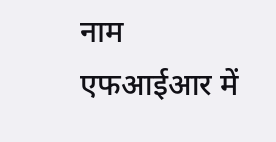नाम एफआईआर में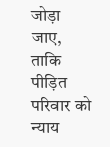जोड़ा जाए, ताकि पीड़ित परिवार को न्याय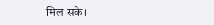मिल सके।